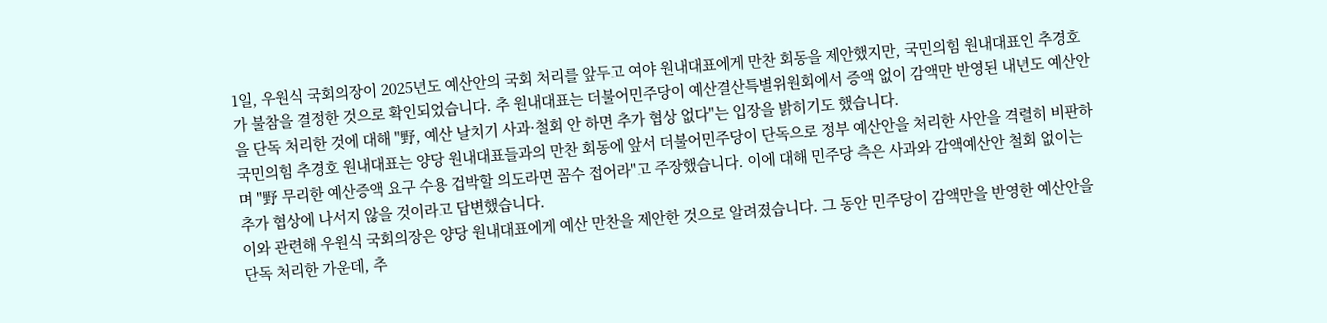1일, 우원식 국회의장이 2025년도 예산안의 국회 처리를 앞두고 여야 원내대표에게 만찬 회동을 제안했지만, 국민의힘 원내대표인 추경호가 불참을 결정한 것으로 확인되었습니다. 추 원내대표는 더불어민주당이 예산결산특별위원회에서 증액 없이 감액만 반영된 내년도 예산안을 단독 처리한 것에 대해 "野, 예산 날치기 사과·철회 안 하면 추가 협상 없다"는 입장을 밝히기도 했습니다.
국민의힘 추경호 원내대표는 양당 원내대표들과의 만찬 회동에 앞서 더불어민주당이 단독으로 정부 예산안을 처리한 사안을 격렬히 비판하며 "野 무리한 예산증액 요구 수용 겁박할 의도라면 꼼수 접어라"고 주장했습니다. 이에 대해 민주당 측은 사과와 감액예산안 철회 없이는 추가 협상에 나서지 않을 것이라고 답변했습니다.
이와 관련해 우원식 국회의장은 양당 원내대표에게 예산 만찬을 제안한 것으로 알려졌습니다. 그 동안 민주당이 감액만을 반영한 예산안을 단독 처리한 가운데, 추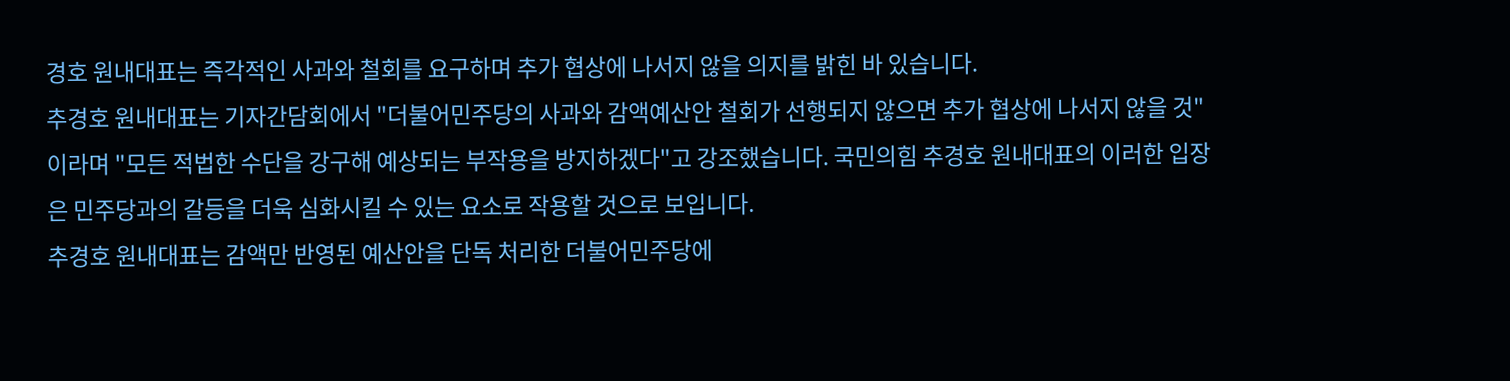경호 원내대표는 즉각적인 사과와 철회를 요구하며 추가 협상에 나서지 않을 의지를 밝힌 바 있습니다.
추경호 원내대표는 기자간담회에서 "더불어민주당의 사과와 감액예산안 철회가 선행되지 않으면 추가 협상에 나서지 않을 것"이라며 "모든 적법한 수단을 강구해 예상되는 부작용을 방지하겠다"고 강조했습니다. 국민의힘 추경호 원내대표의 이러한 입장은 민주당과의 갈등을 더욱 심화시킬 수 있는 요소로 작용할 것으로 보입니다.
추경호 원내대표는 감액만 반영된 예산안을 단독 처리한 더불어민주당에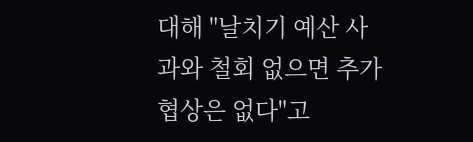대해 "날치기 예산 사과와 철회 없으면 추가 협상은 없다"고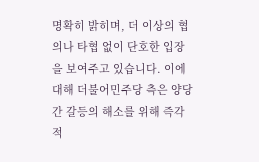명확히 밝히며, 더 이상의 협의나 타협 없이 단호한 입장을 보여주고 있습니다. 이에 대해 더불어민주당 측은 양당 간 갈등의 해소를 위해 즉각적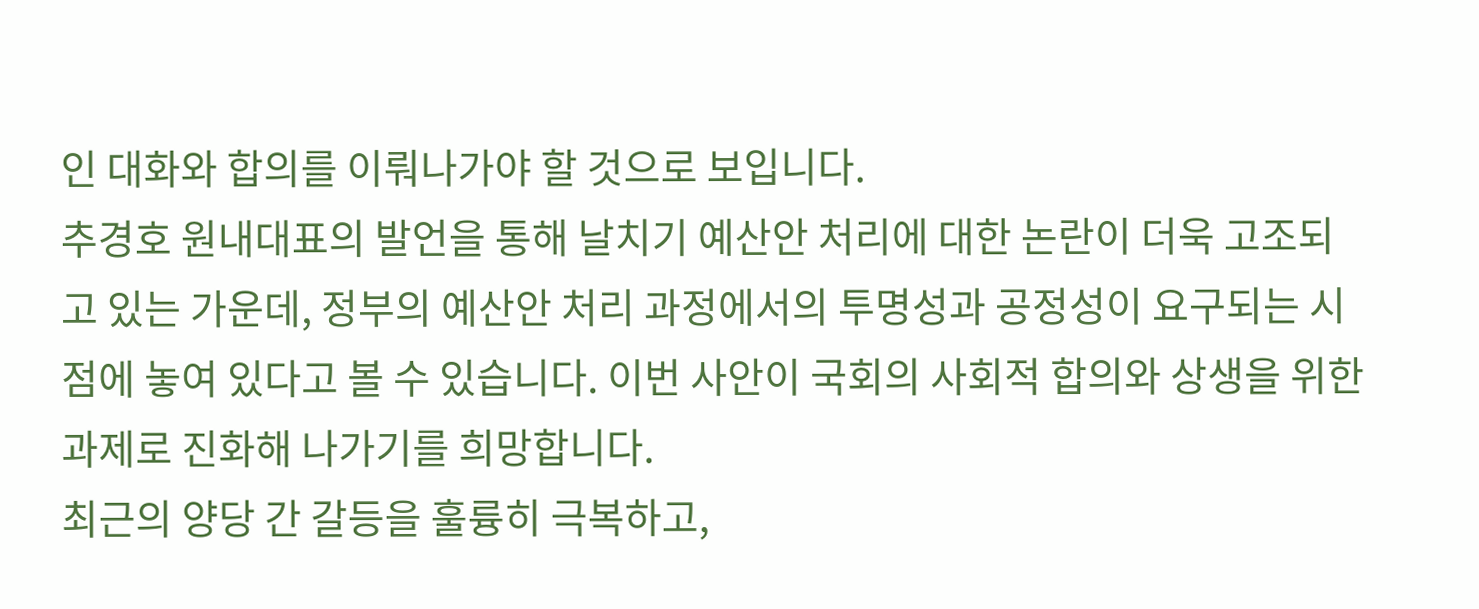인 대화와 합의를 이뤄나가야 할 것으로 보입니다.
추경호 원내대표의 발언을 통해 날치기 예산안 처리에 대한 논란이 더욱 고조되고 있는 가운데, 정부의 예산안 처리 과정에서의 투명성과 공정성이 요구되는 시점에 놓여 있다고 볼 수 있습니다. 이번 사안이 국회의 사회적 합의와 상생을 위한 과제로 진화해 나가기를 희망합니다.
최근의 양당 간 갈등을 훌륭히 극복하고,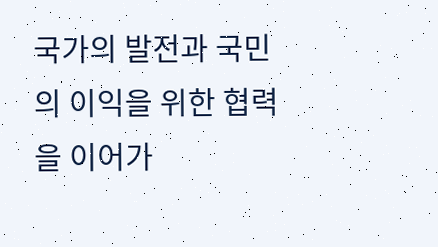국가의 발전과 국민의 이익을 위한 협력을 이어가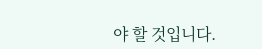야 할 것입니다.